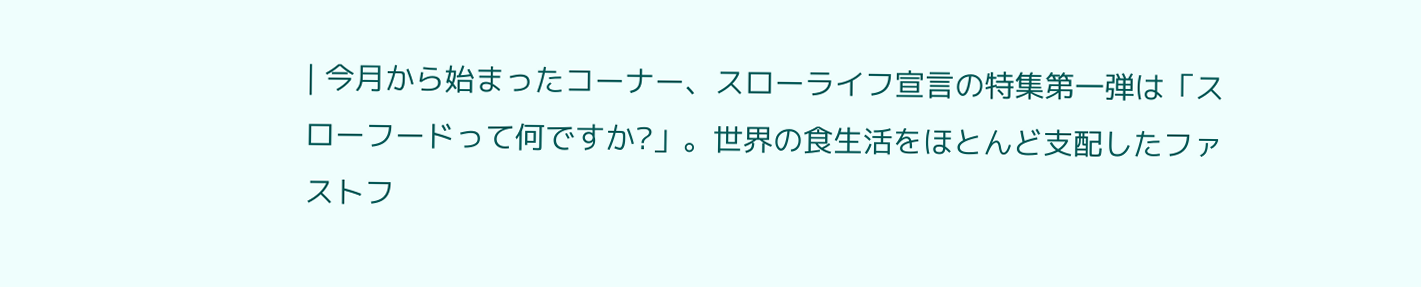| 今月から始まったコーナー、スローライフ宣言の特集第一弾は「スローフードって何ですか?」。世界の食生活をほとんど支配したファストフ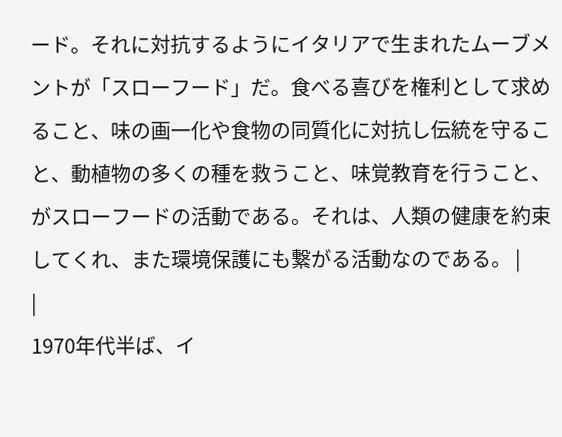ード。それに対抗するようにイタリアで生まれたムーブメントが「スローフード」だ。食べる喜びを権利として求めること、味の画一化や食物の同質化に対抗し伝統を守ること、動植物の多くの種を救うこと、味覚教育を行うこと、がスローフードの活動である。それは、人類の健康を約束してくれ、また環境保護にも繋がる活動なのである。 |
|
1970年代半ば、イ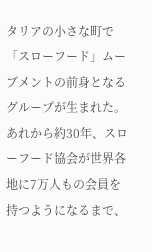タリアの小さな町で「スローフード」ムーブメントの前身となるグループが生まれた。あれから約30年、スローフード協会が世界各地に7万人もの会員を持つようになるまで、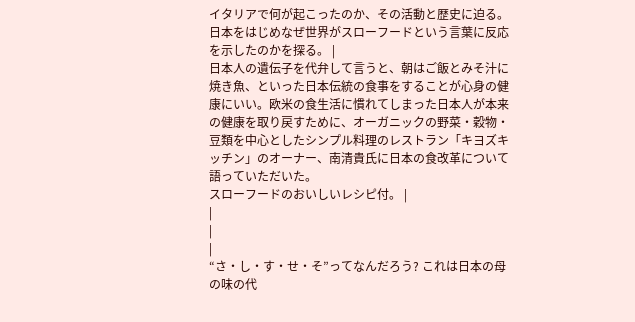イタリアで何が起こったのか、その活動と歴史に迫る。日本をはじめなぜ世界がスローフードという言葉に反応を示したのかを探る。 |
日本人の遺伝子を代弁して言うと、朝はご飯とみそ汁に焼き魚、といった日本伝統の食事をすることが心身の健康にいい。欧米の食生活に慣れてしまった日本人が本来の健康を取り戻すために、オーガニックの野菜・穀物・豆類を中心としたシンプル料理のレストラン「キヨズキッチン」のオーナー、南清貴氏に日本の食改革について語っていただいた。
スローフードのおいしいレシピ付。 |
|
|
|
“さ・し・す・せ・そ”ってなんだろう? これは日本の母の味の代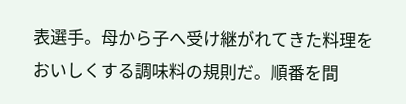表選手。母から子へ受け継がれてきた料理をおいしくする調味料の規則だ。順番を間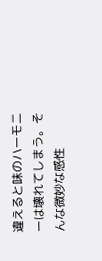違えると味のハーモニーは壊れてしまう。そんな微妙な感性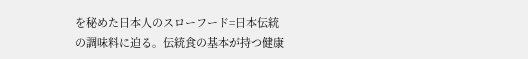を秘めた日本人のスローフード=日本伝統の調味料に迫る。伝統食の基本が持つ健康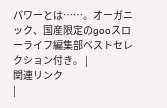パワーとは……。オーガニック、国産限定のgooスローライフ編集部ベストセレクション付き。 |
関連リンク
|